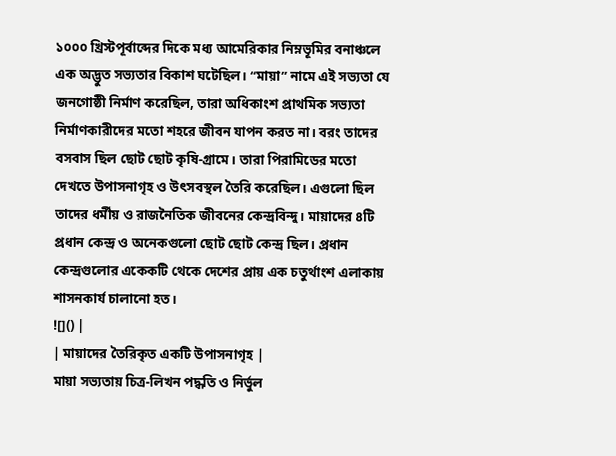১০০০ খ্রিস্টপূর্বাব্দের দিকে মধ্য আমেরিকার নিম্নভূমির বনাঞ্চলে এক অদ্ভুত সভ্যতার বিকাশ ঘটেছিল। “মায়া” নামে এই সভ্যতা যে জনগোষ্ঠী নির্মাণ করেছিল, তারা অধিকাংশ প্রাথমিক সভ্যতা নির্মাণকারীদের মতো শহরে জীবন যাপন করত না। বরং তাদের বসবাস ছিল ছোট ছোট কৃষি-গ্রামে। তারা পিরামিডের মতো দেখতে উপাসনাগৃহ ও উৎসবস্থল তৈরি করেছিল। এগুলো ছিল তাদের ধর্মীয় ও রাজনৈতিক জীবনের কেন্দ্রবিন্দু। মায়াদের ৪টি প্রধান কেন্দ্র ও অনেকগুলো ছোট ছোট কেন্দ্র ছিল। প্রধান কেন্দ্রগুলোর একেকটি থেকে দেশের প্রায় এক চতুর্থাংশ এলাকায় শাসনকার্য চালানো হত।
![]() |
| মায়াদের তৈরিকৃত একটি উপাসনাগৃহ |
মায়া সভ্যতায় চিত্র-লিখন পদ্ধতি ও নির্ভুল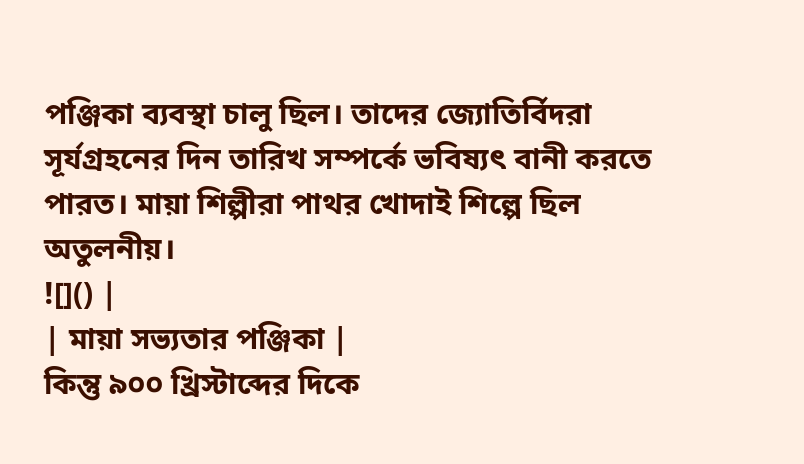পঞ্জিকা ব্যবস্থা চালু ছিল। তাদের জ্যোতির্বিদরা সূর্যগ্রহনের দিন তারিখ সম্পর্কে ভবিষ্যৎ বানী করতে পারত। মায়া শিল্পীরা পাথর খোদাই শিল্পে ছিল অতুলনীয়।
![]() |
| মায়া সভ্যতার পঞ্জিকা |
কিন্তু ৯০০ খ্রিস্টাব্দের দিকে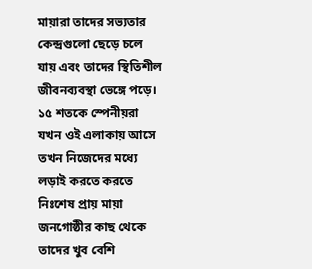মায়ারা তাদের সভ্যতার কেন্দ্রগুলো ছেড়ে চলে যায় এবং তাদের স্থিতিশীল জীবনব্যবস্থা ভেঙ্গে পড়ে। ১৫ শতকে স্পেনীয়রা যখন ওই এলাকায় আসে তখন নিজেদের মধ্যে লড়াই করতে করতে নিঃশেষ প্রায় মায়া জনগোষ্ঠীর কাছ থেকে তাদের খুব বেশি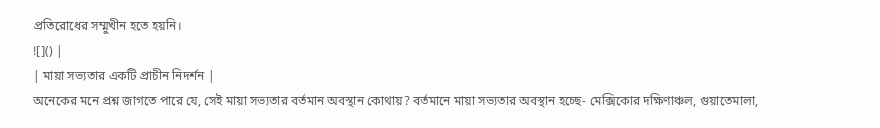প্রতিরোধের সম্মুখীন হতে হয়নি।
![]() |
| মায়া সভ্যতার একটি প্রাচীন নিদর্শন |
অনেকের মনে প্রশ্ন জাগতে পারে যে, সেই মায়া সভ্যতার বর্তমান অবস্থান কোথায়? বর্তমানে মায়া সভ্যতার অবস্থান হচ্ছে- মেক্সিকোর দক্ষিণাঞ্চল, গুয়াতেমালা,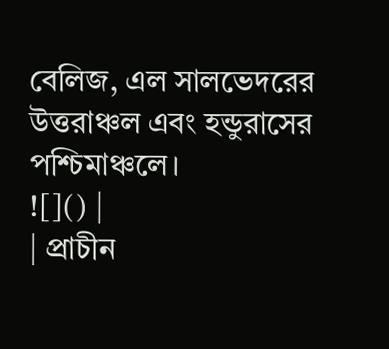বেলিজ, এল সালভেদরের উত্তরাঞ্চল এবং হন্ডুরাসের পশ্চিমাঞ্চলে।
![]() |
| প্রাচীন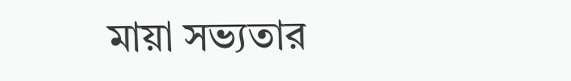মায়া সভ্যতার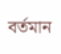বর্তমান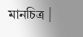মানচিত্র |